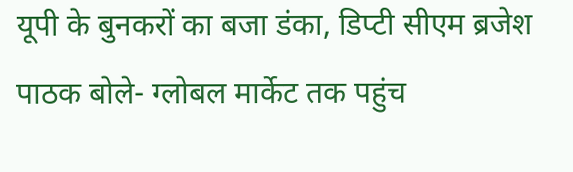यूपी के बुनकरों का बजा डंका, डिप्टी सीएम ब्रजेश पाठक बोले- ग्लोबल मार्केट तक पहुंच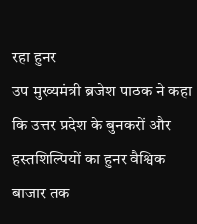रहा हुनर
उप मुख्यमंत्री ब्रजेश पाठक ने कहा कि उत्तर प्रदेश के बुनकरों और हस्तशिल्पियों का हुनर वैश्विक बाजार तक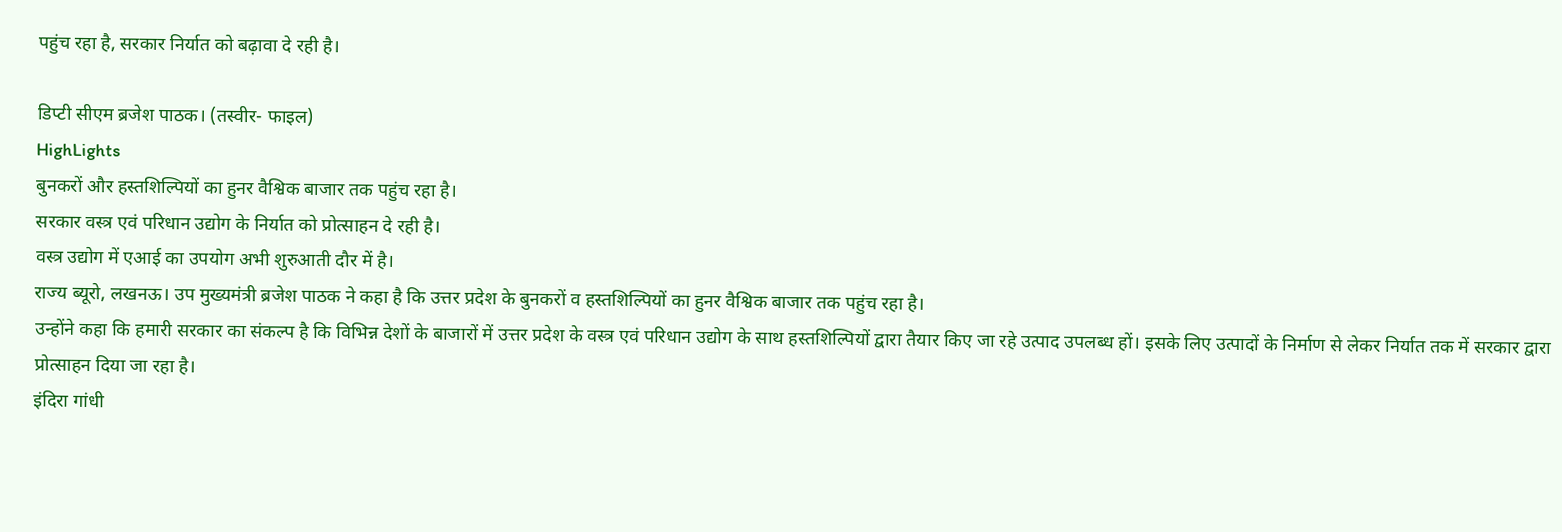पहुंच रहा है, सरकार निर्यात को बढ़ावा दे रही है।

डिप्टी सीएम ब्रजेश पाठक। (तस्वीर- फाइल)
HighLights
बुनकरों और हस्तशिल्पियों का हुनर वैश्विक बाजार तक पहुंच रहा है।
सरकार वस्त्र एवं परिधान उद्योग के निर्यात को प्रोत्साहन दे रही है।
वस्त्र उद्योग में एआई का उपयोग अभी शुरुआती दौर में है।
राज्य ब्यूरो, लखनऊ। उप मुख्यमंत्री ब्रजेश पाठक ने कहा है कि उत्तर प्रदेश के बुनकरों व हस्तशिल्पियों का हुनर वैश्विक बाजार तक पहुंच रहा है।
उन्होंने कहा कि हमारी सरकार का संकल्प है कि विभिन्न देशों के बाजारों में उत्तर प्रदेश के वस्त्र एवं परिधान उद्योग के साथ हस्तशिल्पियों द्वारा तैयार किए जा रहे उत्पाद उपलब्ध हों। इसके लिए उत्पादों के निर्माण से लेकर निर्यात तक में सरकार द्वारा प्रोत्साहन दिया जा रहा है।
इंदिरा गांधी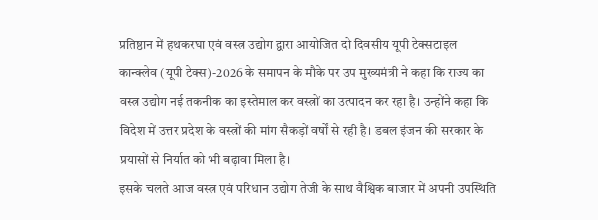प्रतिष्ठान में हथकरघा एवं वस्त्र उद्योग द्वारा आयोजित दो दिवसीय यूपी टेक्सटाइल कान्क्लेव (यूपी टेक्स)-2026 के समापन के मौके पर उप मुख्यमंत्री ने कहा कि राज्य का वस्त्र उद्योग नई तकनीक का इस्तेमाल कर वस्त्रों का उत्पादन कर रहा है। उन्होंने कहा कि विदेश में उत्तर प्रदेश के वस्त्रों की मांग सैकड़ों वर्षों से रही है। डबल इंजन की सरकार के प्रयासों से निर्यात को भी बढ़ावा मिला है।
इसके चलते आज वस्त्र एवं परिधान उद्योग तेजी के साथ वैश्विक बाजार में अपनी उपस्थिति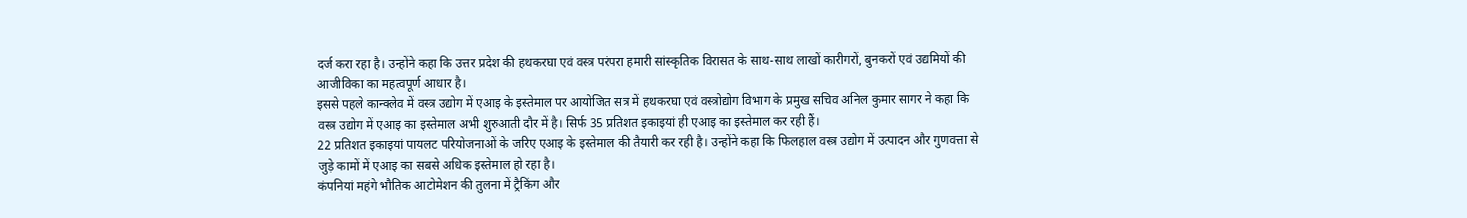दर्ज करा रहा है। उन्होंने कहा कि उत्तर प्रदेश की हथकरघा एवं वस्त्र परंपरा हमारी सांस्कृतिक विरासत के साथ-साथ लाखों कारीगरों, बुनकरों एवं उद्यमियों की आजीविका का महत्वपूर्ण आधार है।
इससे पहले कान्क्लेव में वस्त्र उद्योग में एआइ के इस्तेमाल पर आयोजित सत्र में हथकरघा एवं वस्त्रोद्योग विभाग के प्रमुख सचिव अनिल कुमार सागर ने कहा कि वस्त्र उद्योग में एआइ का इस्तेमाल अभी शुरुआती दौर में है। सिर्फ 35 प्रतिशत इकाइयां ही एआइ का इस्तेमाल कर रही हैं।
22 प्रतिशत इकाइयां पायलट परियोजनाओं के जरिए एआइ के इस्तेमाल की तैयारी कर रही है। उन्होंने कहा कि फिलहाल वस्त्र उद्योग में उत्पादन और गुणवत्ता से जुड़े कामों में एआइ का सबसे अधिक इस्तेमाल हो रहा है।
कंपनियां महंगे भौतिक आटोमेशन की तुलना में ट्रैकिंग और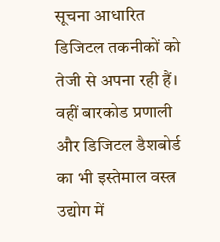सूचना आधारित डिजिटल तकनीकों को तेजी से अपना रही हैं। वहीं बारकोड प्रणाली और डिजिटल डैशबोर्ड का भी इस्तेमाल वस्त्र उद्योग में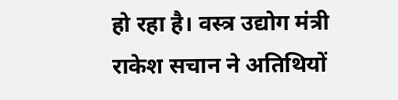हो रहा है। वस्त्र उद्योग मंत्री राकेश सचान ने अतिथियों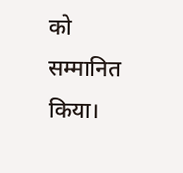को सम्मानित किया।